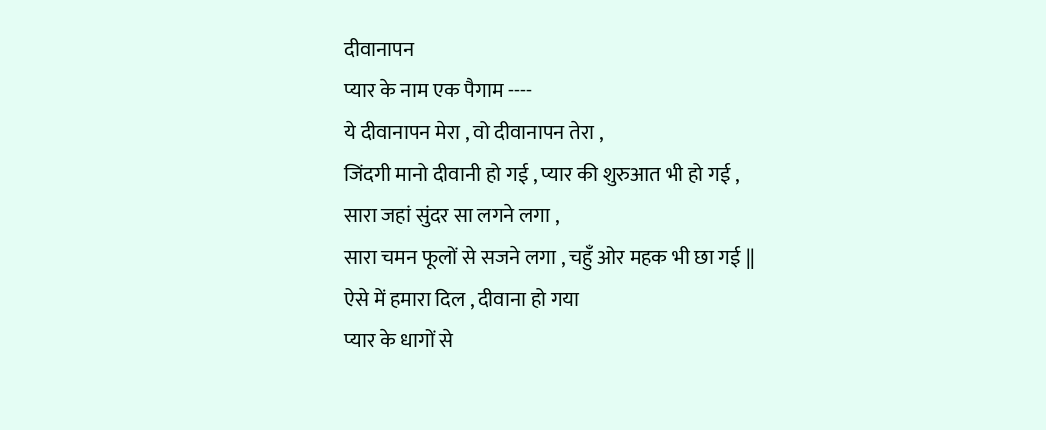दीवानापन
प्यार के नाम एक पैगाम ----
ये दीवानापन मेरा , वो दीवानापन तेरा ,
जिंदगी मानो दीवानी हो गई , प्यार की शुरुआत भी हो गई ,
सारा जहां सुंदर सा लगने लगा ,
सारा चमन फूलों से सजने लगा , चहुँ ओर महक भी छा गई ||
ऐसे में हमारा दिल , दीवाना हो गया
प्यार के धागों से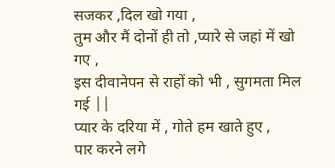सजकर ,दिल खो गया ,
तुम और मैं दोनों ही तो ,प्यारे से जहां में खो गए ,
इस दीवानेपन से राहों को भी , सुगमता मिल गई ||
प्यार के दरिया में , गोते हम खाते हुए ,
पार करने लगे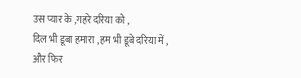उस प्यार के ,गहरे दरिया को ,
दिल भी डूबा हमारा , हम भी डूबे दरिया में ,
और फिर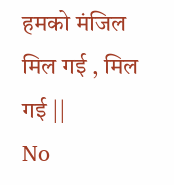हमको मंजिल मिल गई , मिल गई ||
No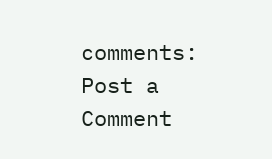comments:
Post a Comment